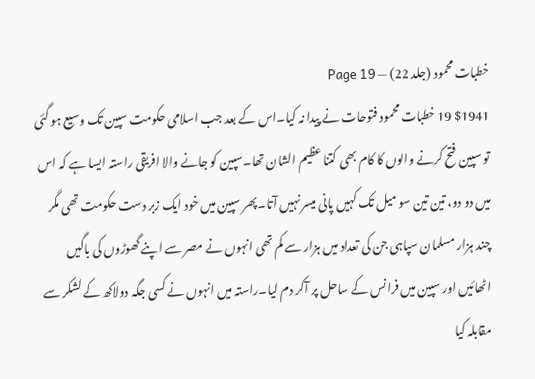خطبات محمود (جلد 22) — Page 19
$1941 19 خطبات محمود فتوحات نے پیدا نہ کیا۔اس کے بعد جب اسلامی حکومت سپین تک وسیع ہو گئی تو سپین فتح کرنے والوں کا کام بھی کتنا عظیم الشان تھا۔سپین کو جانے والا افریقی راستہ ایسا ہے کہ اس میں دو دو، تین تین سو میل تک کہیں پانی میسر نہیں آتا۔پھر سپین میں خود ایک زبر دست حکومت تھی مگر چند ہزار مسلمان سپاہی جن کی تعداد میں ہزار سے کم تھی انہوں نے مصر سے اپنے گھوڑوں کی باگیں اٹھائیں اور سپین میں فرانس کے ساحل پر آکر دم لیا۔راستہ میں انہوں نے کسی جگہ دولاکھ کے لشکر سے مقابلہ کیا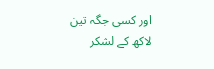اور کسی جگہ تین لاکھ کے لشکر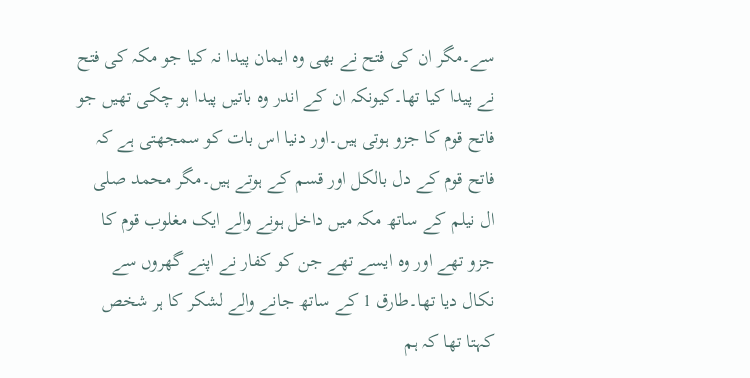سے۔مگر ان کی فتح نے بھی وہ ایمان پیدا نہ کیا جو مکہ کی فتح نے پیدا کیا تھا۔کیونکہ ان کے اندر وہ باتیں پیدا ہو چکی تھیں جو فاتح قوم کا جزو ہوتی ہیں۔اور دنیا اس بات کو سمجھتی ہے کہ فاتح قوم کے دل بالکل اور قسم کے ہوتے ہیں۔مگر محمد صلی ال نیلم کے ساتھ مکہ میں داخل ہونے والے ایک مغلوب قوم کا جزو تھے اور وہ ایسے تھے جن کو کفار نے اپنے گھروں سے نکال دیا تھا۔طارق 1 کے ساتھ جانے والے لشکر کا ہر شخص کہتا تھا کہ ہم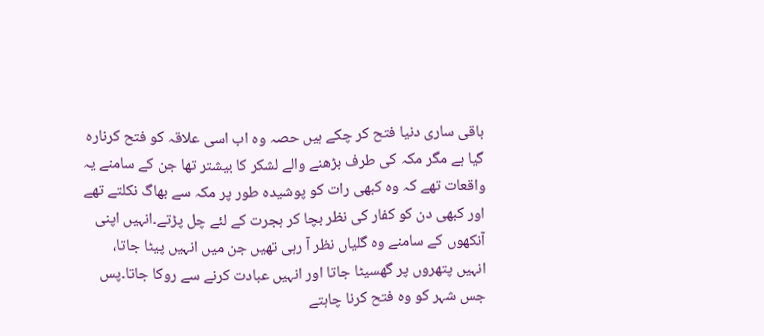باقی ساری دنیا فتح کر چکے ہیں حصہ وہ اب اسی علاقہ کو فتح کرنارہ گیا ہے مگر مکہ کی طرف بڑھنے والے لشکر کا بیشتر تھا جن کے سامنے یہ واقعات تھے کہ وہ کبھی رات کو پوشیدہ طور پر مکہ سے بھاگ نکلتے تھے اور کبھی دن کو کفار کی نظر بچا کر ہجرت کے لئے چل پڑتے۔انہیں اپنی آنکھوں کے سامنے وہ گلیاں نظر آ رہی تھیں جن میں انہیں پیٹا جاتا، انہیں پتھروں پر گھسیٹا جاتا اور انہیں عبادت کرنے سے روکا جاتا۔پس جس شہر کو وہ فتح کرنا چاہتے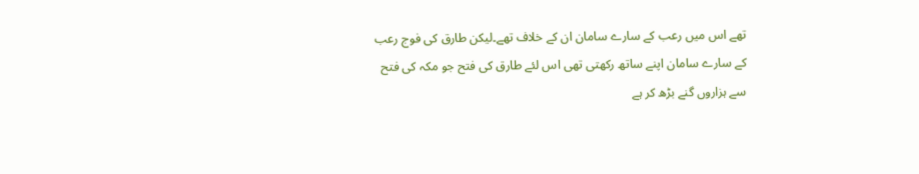تھے اس میں رعب کے سارے سامان ان کے خلاف تھے۔لیکن طارق کی فوج رعب کے سارے سامان اپنے ساتھ رکھتی تھی اس لئے طارق کی فتح جو مکہ کی فتح سے ہزاروں گنے بڑھ کر ہے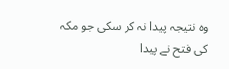وہ نتیجہ پیدا نہ کر سکی جو مکہ کی فتح نے پیدا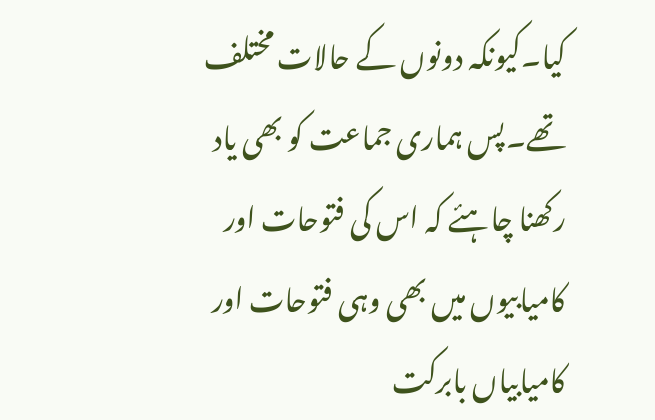کیا۔کیونکہ دونوں کے حالات مختلف تھے۔پس ہماری جماعت کو بھی یاد رکھنا چاہئے کہ اس کی فتوحات اور کامیابیوں میں بھی وہی فتوحات اور کامیابیاں بابرکت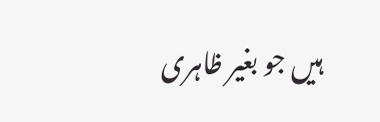ہیں جو بغیر ظاہری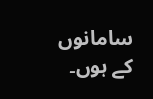سامانوں کے ہوں۔